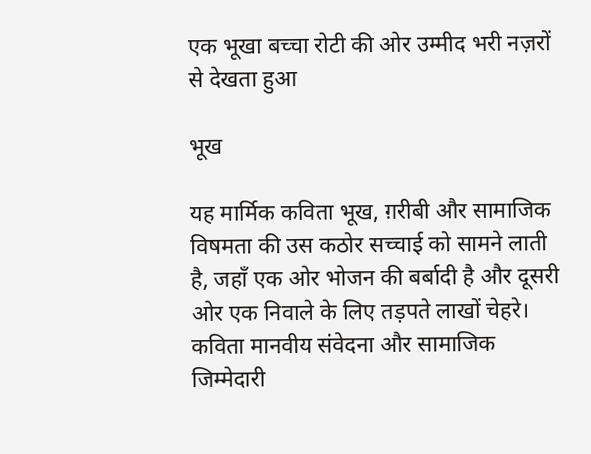एक भूखा बच्चा रोटी की ओर उम्मीद भरी नज़रों से देखता हुआ

भूख

यह मार्मिक कविता भूख, ग़रीबी और सामाजिक विषमता की उस कठोर सच्चाई को सामने लाती है, जहाँ एक ओर भोजन की बर्बादी है और दूसरी ओर एक निवाले के लिए तड़पते लाखों चेहरे। कविता मानवीय संवेदना और सामाजिक जिम्मेदारी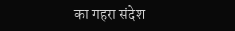का गहरा संदेश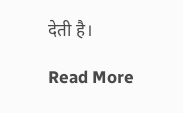देती है।

Read More